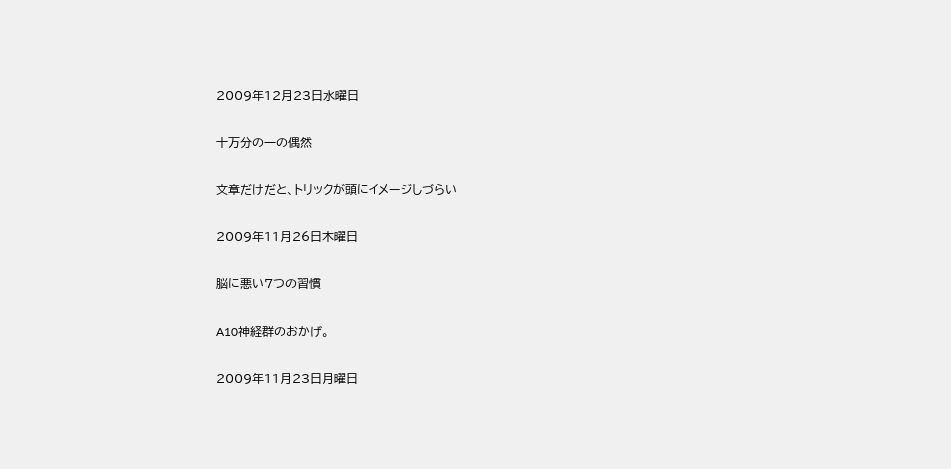2009年12月23日水曜日

十万分の一の偶然

文章だけだと、トリックが頭にイメージしづらい

2009年11月26日木曜日

脳に悪い7つの習慣

A10神経群のおかげ。

2009年11月23日月曜日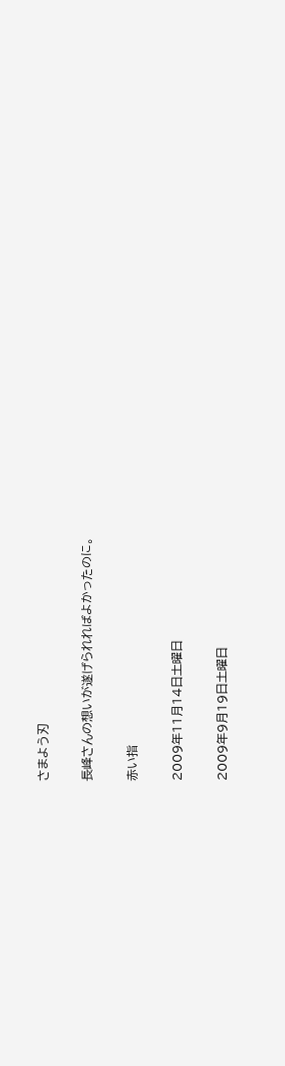さまよう刃

長峰さんの想いが遂げられればよかったのに。

赤い指

2009年11月14日土曜日

2009年9月19日土曜日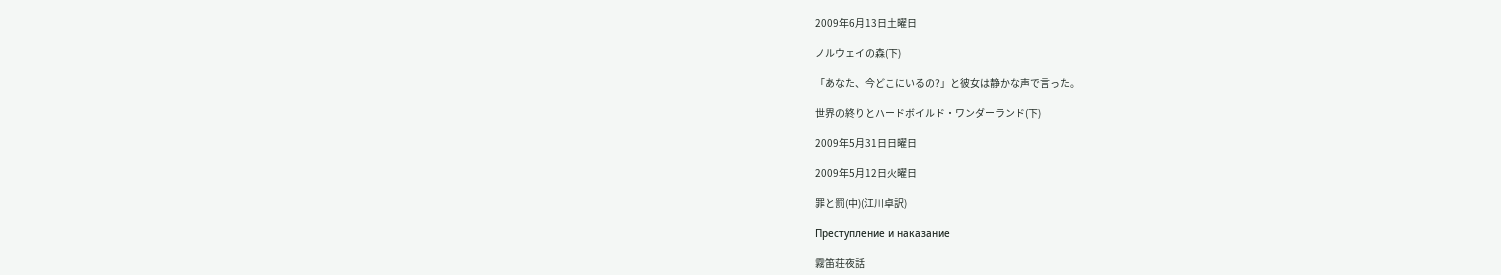2009年6月13日土曜日

ノルウェイの森(下)

「あなた、今どこにいるの?」と彼女は静かな声で言った。

世界の終りとハードボイルド・ワンダーランド(下)

2009年5月31日日曜日

2009年5月12日火曜日

罪と罰(中)(江川卓訳)

Преступление и наказание

霧笛荘夜話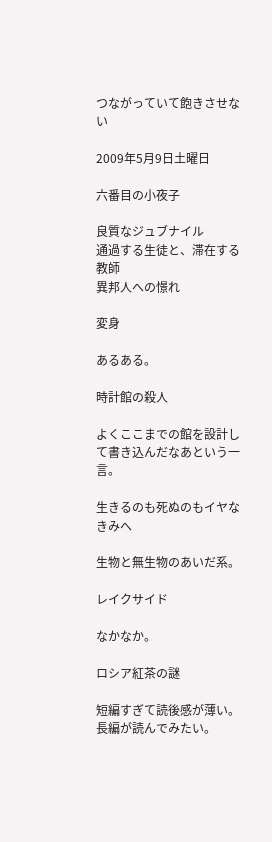つながっていて飽きさせない

2009年5月9日土曜日

六番目の小夜子

良質なジュブナイル
通過する生徒と、滞在する教師
異邦人への憬れ

変身

あるある。

時計館の殺人

よくここまでの館を設計して書き込んだなあという一言。

生きるのも死ぬのもイヤなきみへ

生物と無生物のあいだ系。

レイクサイド

なかなか。

ロシア紅茶の謎

短編すぎて読後感が薄い。
長編が読んでみたい。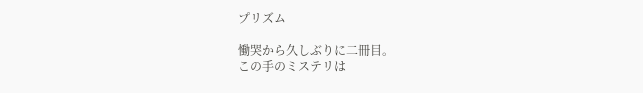プリズム

慟哭から久しぶりに二冊目。
この手のミステリは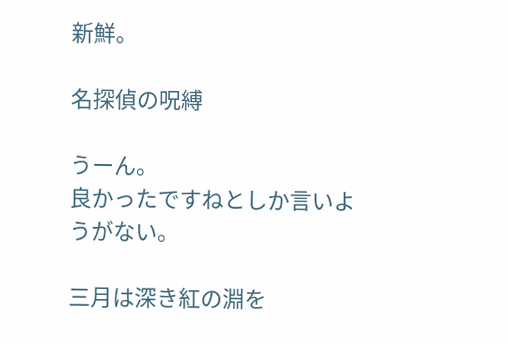新鮮。

名探偵の呪縛

うーん。
良かったですねとしか言いようがない。

三月は深き紅の淵を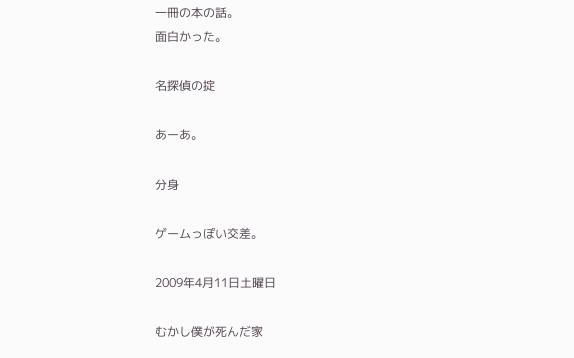一冊の本の話。
面白かった。

名探偵の掟

あーあ。

分身

ゲームっぽい交差。

2009年4月11日土曜日

むかし僕が死んだ家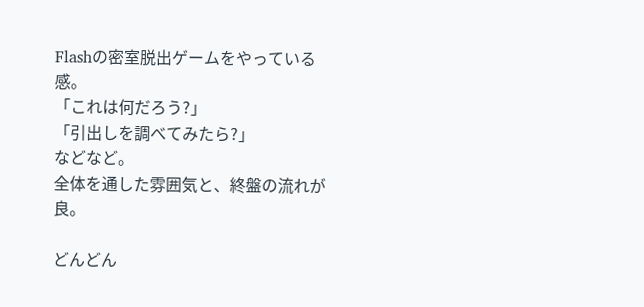Flashの密室脱出ゲームをやっている感。
「これは何だろう?」
「引出しを調べてみたら?」
などなど。
全体を通した雰囲気と、終盤の流れが良。

どんどん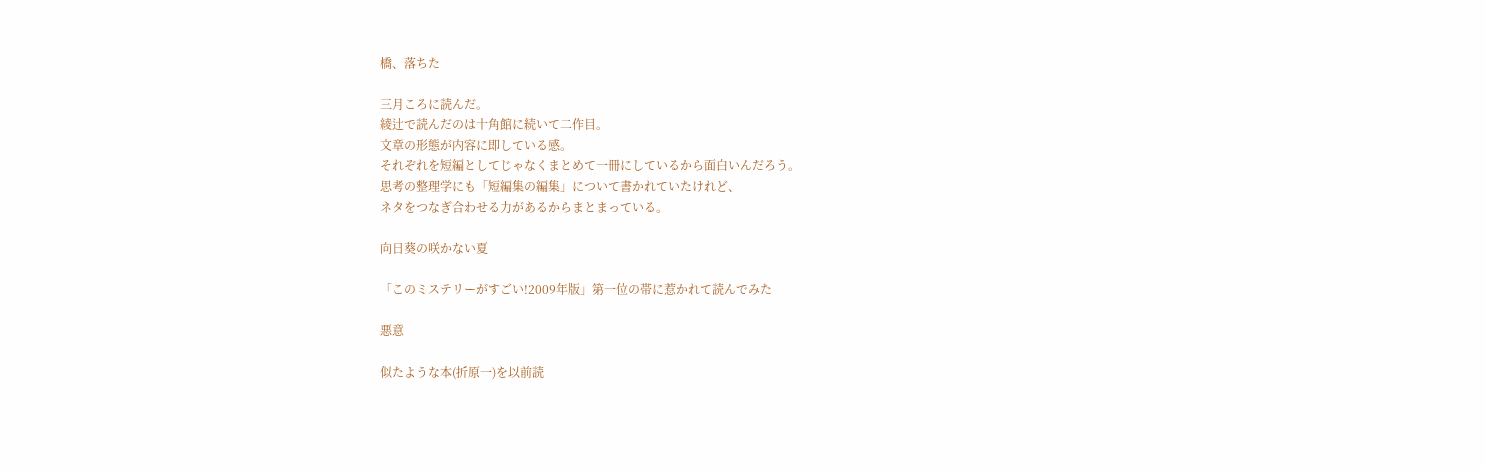橋、落ちた

三月ころに読んだ。
綾辻で読んだのは十角館に続いて二作目。
文章の形態が内容に即している感。
それぞれを短編としてじゃなくまとめて一冊にしているから面白いんだろう。
思考の整理学にも「短編集の編集」について書かれていたけれど、
ネタをつなぎ合わせる力があるからまとまっている。

向日葵の咲かない夏

「このミステリーがすごい!2009年版」第一位の帯に惹かれて読んでみた

悪意

似たような本(折原一)を以前読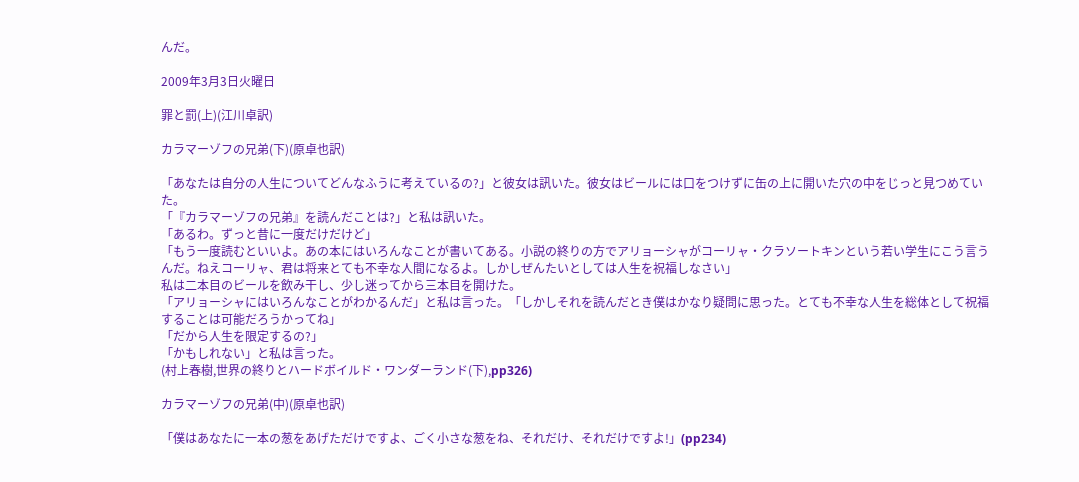んだ。

2009年3月3日火曜日

罪と罰(上)(江川卓訳)

カラマーゾフの兄弟(下)(原卓也訳)

「あなたは自分の人生についてどんなふうに考えているの?」と彼女は訊いた。彼女はビールには口をつけずに缶の上に開いた穴の中をじっと見つめていた。
「『カラマーゾフの兄弟』を読んだことは?」と私は訊いた。
「あるわ。ずっと昔に一度だけだけど」
「もう一度読むといいよ。あの本にはいろんなことが書いてある。小説の終りの方でアリョーシャがコーリャ・クラソートキンという若い学生にこう言うんだ。ねえコーリャ、君は将来とても不幸な人間になるよ。しかしぜんたいとしては人生を祝福しなさい」
私は二本目のビールを飲み干し、少し迷ってから三本目を開けた。
「アリョーシャにはいろんなことがわかるんだ」と私は言った。「しかしそれを読んだとき僕はかなり疑問に思った。とても不幸な人生を総体として祝福することは可能だろうかってね」
「だから人生を限定するの?」
「かもしれない」と私は言った。
(村上春樹,世界の終りとハードボイルド・ワンダーランド(下),pp326)

カラマーゾフの兄弟(中)(原卓也訳)

「僕はあなたに一本の葱をあげただけですよ、ごく小さな葱をね、それだけ、それだけですよ!」(pp234)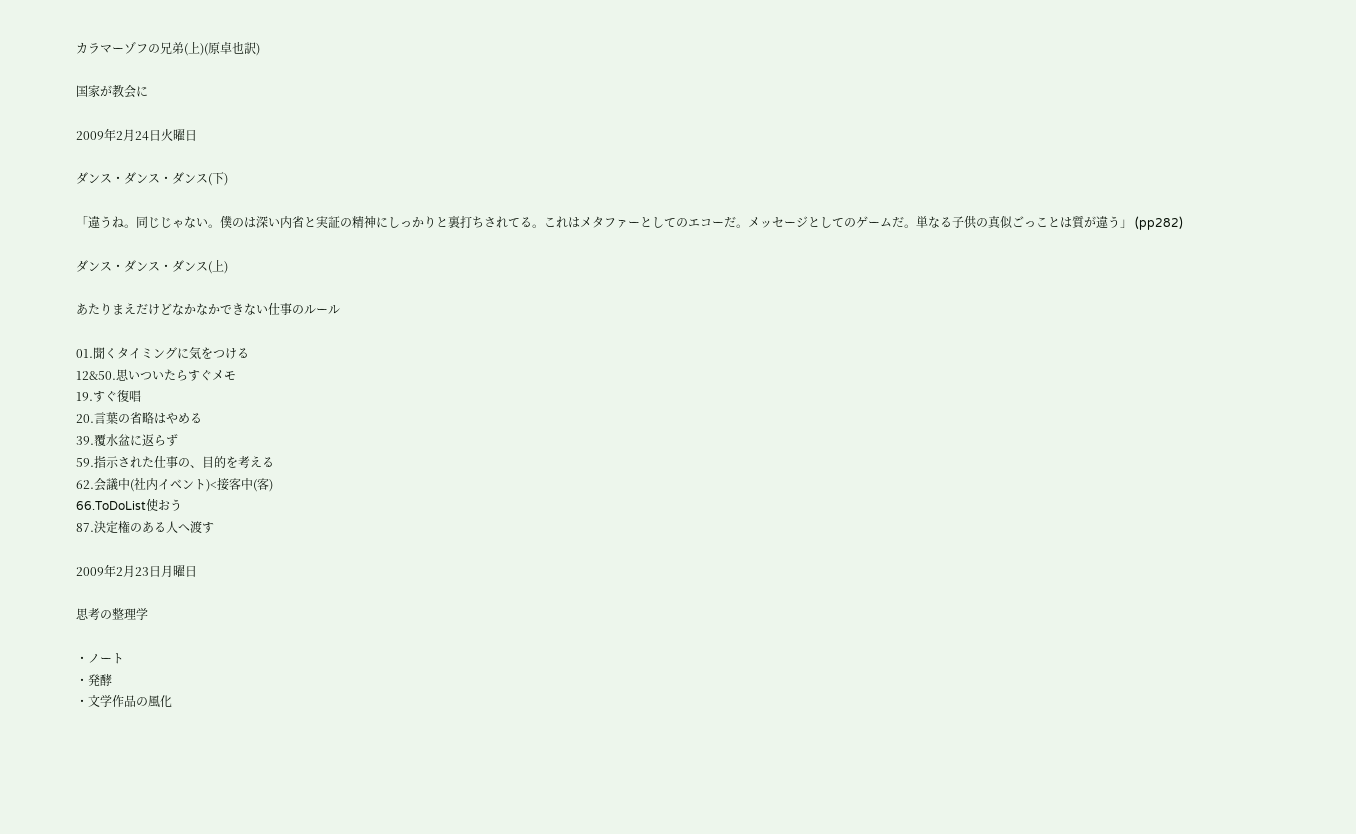カラマーゾフの兄弟(上)(原卓也訳)

国家が教会に

2009年2月24日火曜日

ダンス・ダンス・ダンス(下)

「違うね。同じじゃない。僕のは深い内省と実証の精神にしっかりと裏打ちされてる。これはメタファーとしてのエコーだ。メッセージとしてのゲームだ。単なる子供の真似ごっことは質が違う」 (pp282)

ダンス・ダンス・ダンス(上)

あたりまえだけどなかなかできない仕事のルール

01.聞くタイミングに気をつける
12&50.思いついたらすぐメモ
19.すぐ復唱
20.言葉の省略はやめる
39.覆水盆に返らず
59.指示された仕事の、目的を考える
62.会議中(社内イベント)<接客中(客)
66.ToDoList使おう
87.決定権のある人へ渡す

2009年2月23日月曜日

思考の整理学

・ノート
・発酵
・文学作品の風化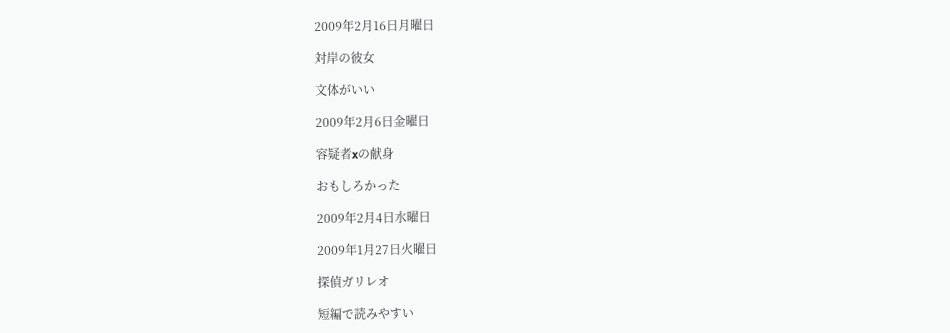2009年2月16日月曜日

対岸の彼女

文体がいい

2009年2月6日金曜日

容疑者xの献身

おもしろかった

2009年2月4日水曜日

2009年1月27日火曜日

探偵ガリレオ

短編で読みやすい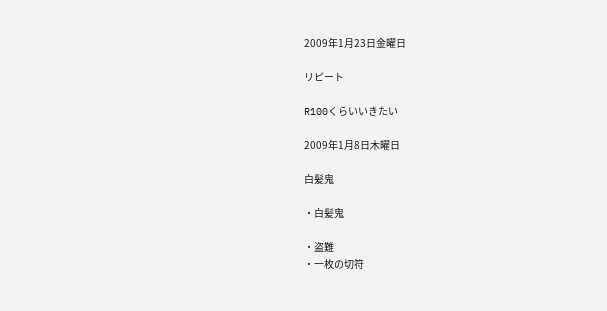2009年1月23日金曜日

リピート

R100くらいいきたい

2009年1月8日木曜日

白髪鬼

・白髪鬼

・盗難
・一枚の切符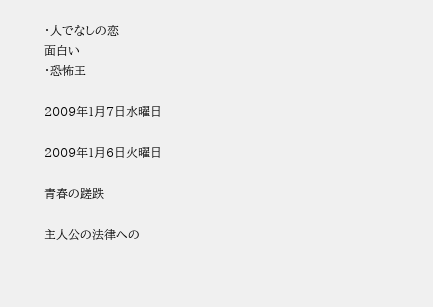・人でなしの恋
面白い
・恐怖王

2009年1月7日水曜日

2009年1月6日火曜日

青春の蹉跌

主人公の法律への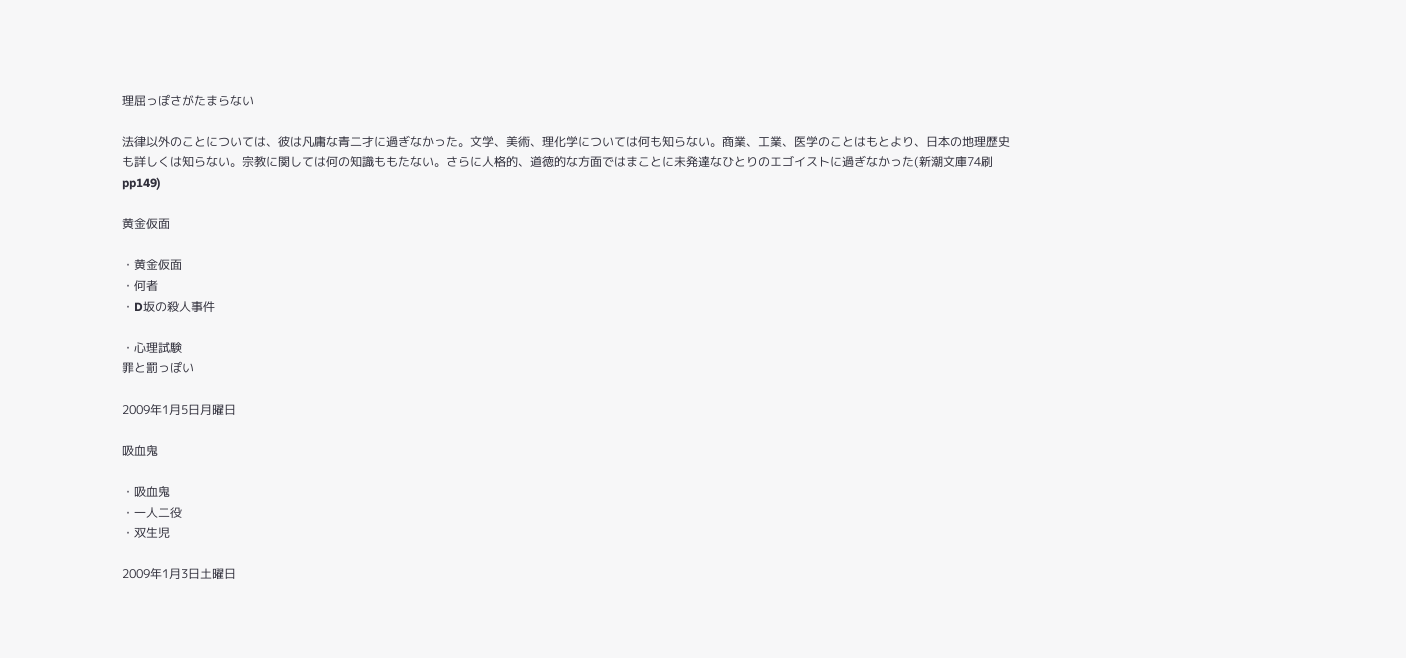理屈っぽさがたまらない

法律以外のことについては、彼は凡庸な青二才に過ぎなかった。文学、美術、理化学については何も知らない。商業、工業、医学のことはもとより、日本の地理歴史も詳しくは知らない。宗教に関しては何の知識ももたない。さらに人格的、道徳的な方面ではまことに未発達なひとりのエゴイストに過ぎなかった(新潮文庫74刷pp149)

黄金仮面

・黄金仮面
・何者
・D坂の殺人事件

・心理試験
罪と罰っぽい

2009年1月5日月曜日

吸血鬼

・吸血鬼
・一人二役
・双生児

2009年1月3日土曜日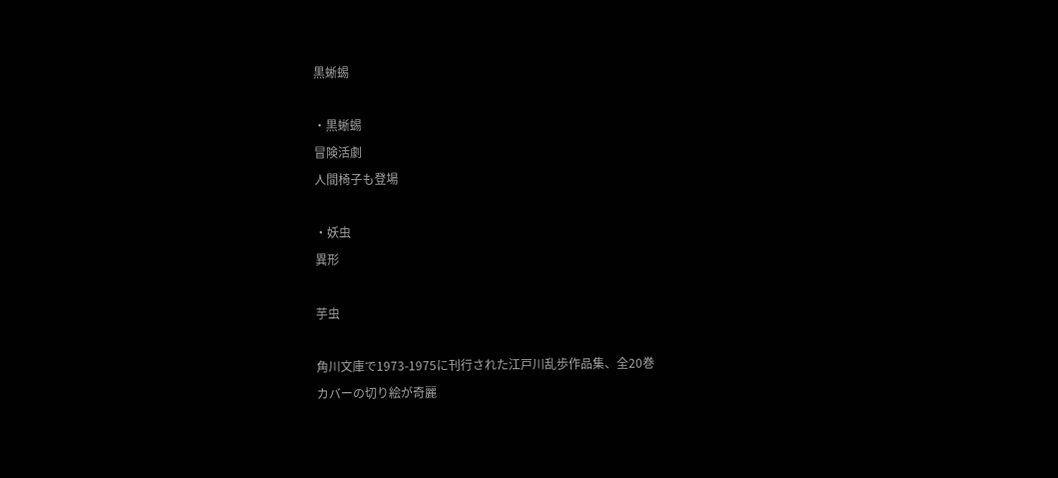黒蜥蜴

・黒蜥蜴
冒険活劇
人間椅子も登場

・妖虫
異形

芋虫

角川文庫で1973-1975に刊行された江戸川乱歩作品集、全20巻
カバーの切り絵が奇麗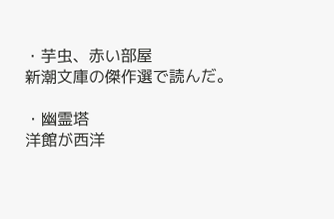・芋虫、赤い部屋
新潮文庫の傑作選で読んだ。

・幽霊塔
洋館が西洋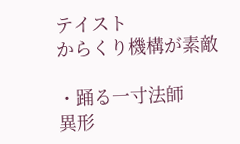テイスト
からくり機構が素敵

・踊る一寸法師
異形